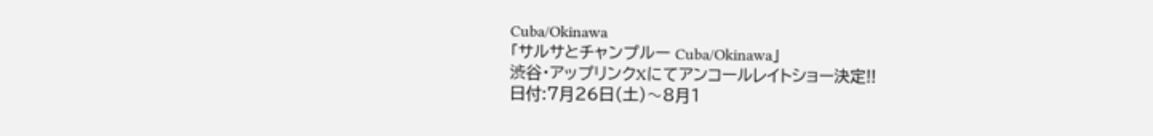Cuba/Okinawa
「サルサとチャンプルー Cuba/Okinawa」
渋谷・アップリンクXにてアンコールレイトショー決定!!
日付:7月26日(土)〜8月1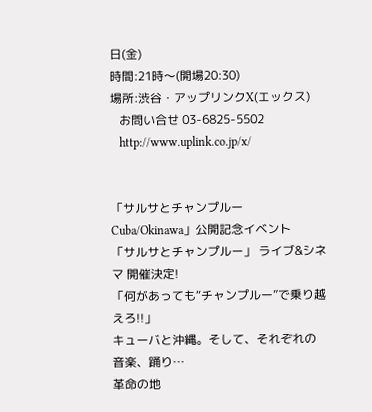日(金)
時間:21時〜(開場20:30)
場所:渋谷・アップリンクX(エックス)
   お問い合せ 03-6825-5502
   http://www.uplink.co.jp/x/


「サルサとチャンプルー Cuba/Okinawa」公開記念イベント
「サルサとチャンプルー」 ライブ&シネマ 開催決定!
「何があっても“チャンプルー”で乗り越えろ!!」
キューバと沖縄。そして、それぞれの音楽、踊り…
革命の地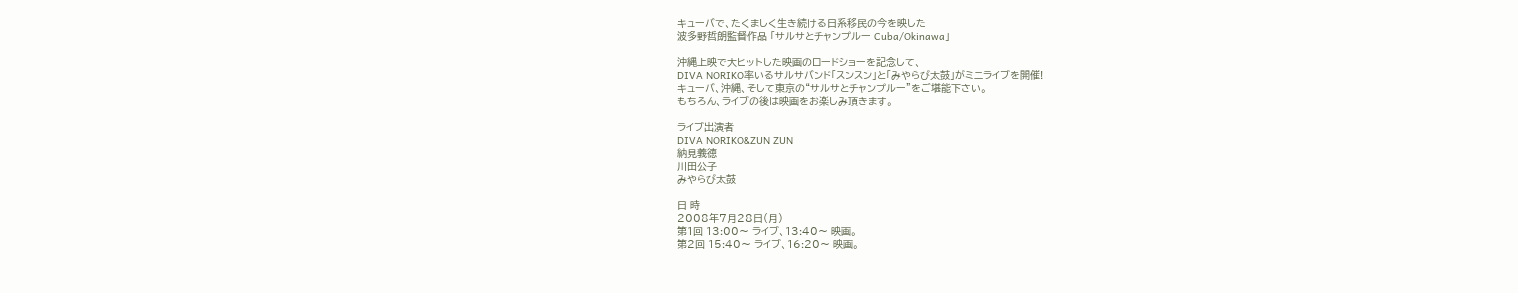キューバで、たくましく生き続ける日系移民の今を映した
波多野哲朗監督作品 「サルサとチャンプルー Cuba/Okinawa」

沖縄上映で大ヒットした映画のロードショーを記念して、
DIVA NORIKO率いるサルサバンド「スンスン」と「みやらび太鼓」がミニライブを開催!
キューバ、沖縄、そして東京の“サルサとチャンプルー”をご堪能下さい。
もちろん、ライブの後は映画をお楽しみ頂きます。

ライブ出演者
DIVA NORIKO&ZUN ZUN
納見義徳
川田公子
みやらび太鼓

日 時
2008年7月28日(月)
第1回 13:00〜 ライブ、13:40〜 映画。
第2回 15:40〜 ライブ、16:20〜 映画。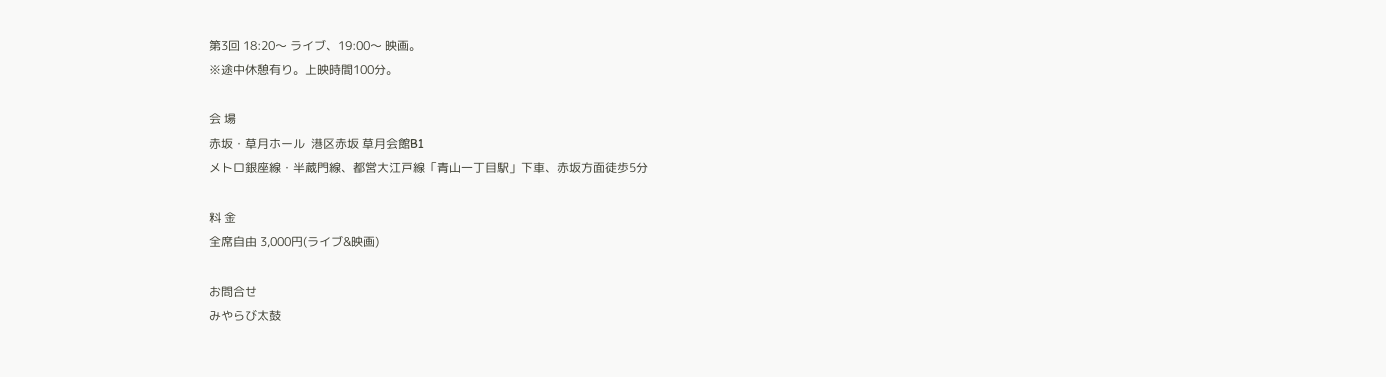第3回 18:20〜 ライブ、19:00〜 映画。
※途中休憩有り。上映時間100分。

会 場
赤坂・草月ホール  港区赤坂 草月会館B1
メトロ銀座線・半蔵門線、都営大江戸線「青山一丁目駅」下車、赤坂方面徒歩5分

料 金
全席自由 3,000円(ライブ&映画)

お問合せ
みやらび太鼓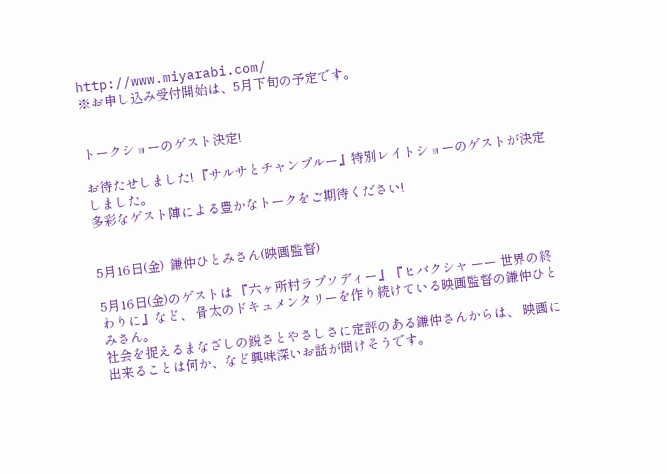http://www.miyarabi.com/
※お申し込み受付開始は、5月下旬の予定です。


トークショーのゲスト決定!

お待たせしました! 『サルサとチャンプルー』特別レイトショーのゲストが決定しました。
多彩なゲスト陣による豊かなトークをご期待ください!


5月16日(金)  鎌仲ひとみさん(映画監督)

5月16日(金)のゲストは 『六ヶ所村ラプソディー』『ヒバクシャ ーー 世界の終わりに』など、 骨太のドキュメンタリーを作り続けている映画監督の鎌仲ひとみさん。
社会を捉えるまなざしの鋭さとやさしさに定評のある鎌仲さんからは、 映画に出来ることは何か、など興味深いお話が聞けそうです。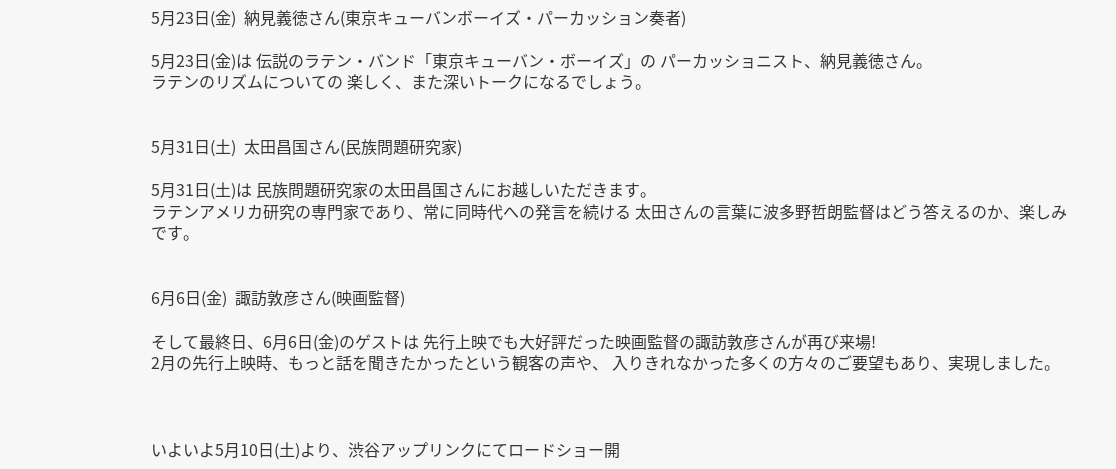5月23日(金)  納見義徳さん(東京キューバンボーイズ・パーカッション奏者)

5月23日(金)は 伝説のラテン・バンド「東京キューバン・ボーイズ」の パーカッショニスト、納見義徳さん。
ラテンのリズムについての 楽しく、また深いトークになるでしょう。


5月31日(土)  太田昌国さん(民族問題研究家)

5月31日(土)は 民族問題研究家の太田昌国さんにお越しいただきます。
ラテンアメリカ研究の専門家であり、常に同時代への発言を続ける 太田さんの言葉に波多野哲朗監督はどう答えるのか、楽しみです。


6月6日(金)  諏訪敦彦さん(映画監督)

そして最終日、6月6日(金)のゲストは 先行上映でも大好評だった映画監督の諏訪敦彦さんが再び来場!
2月の先行上映時、もっと話を聞きたかったという観客の声や、 入りきれなかった多くの方々のご要望もあり、実現しました。



いよいよ5月10日(土)より、渋谷アップリンクにてロードショー開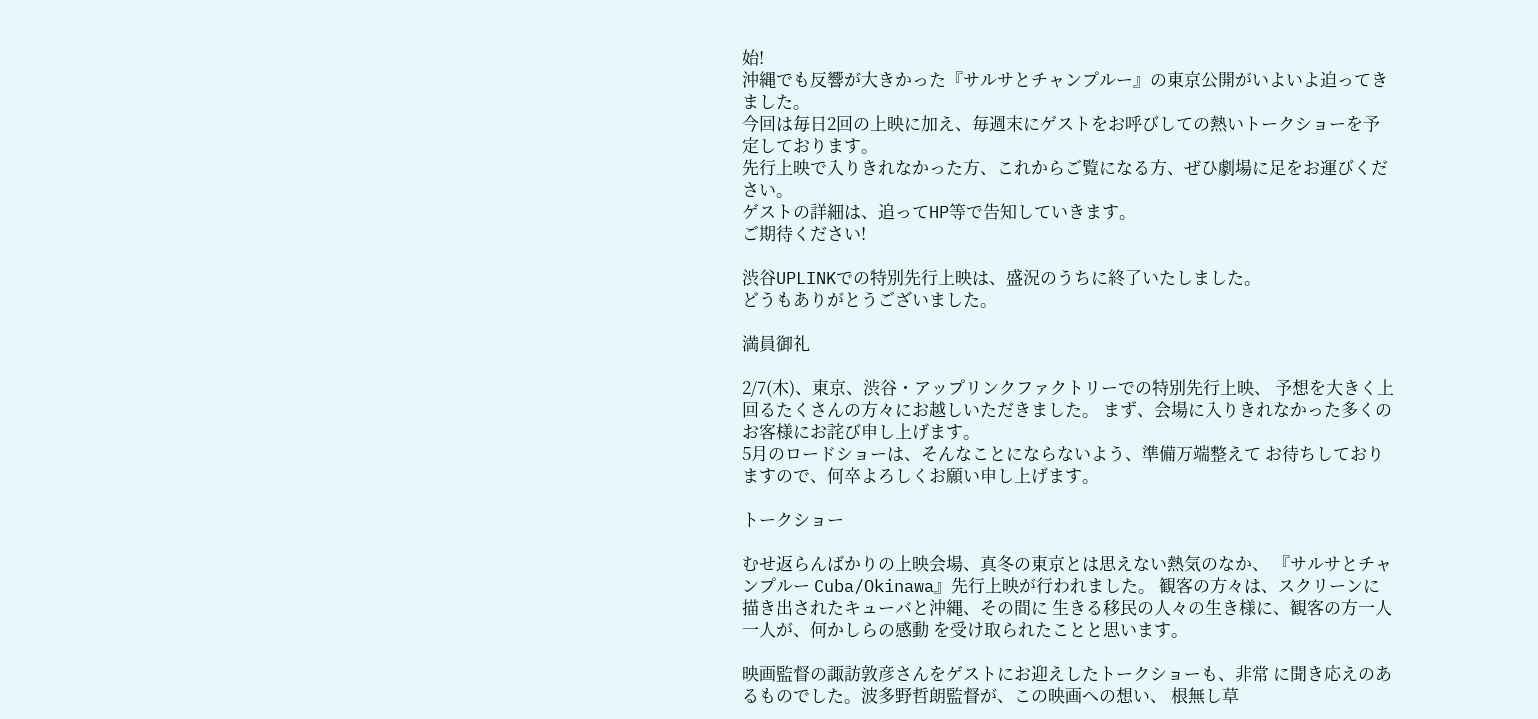始!
沖縄でも反響が大きかった『サルサとチャンプルー』の東京公開がいよいよ迫ってきました。
今回は毎日2回の上映に加え、毎週末にゲストをお呼びしての熱いトークショーを予定しております。
先行上映で入りきれなかった方、これからご覧になる方、ぜひ劇場に足をお運びください。
ゲストの詳細は、追ってHP等で告知していきます。
ご期待ください!

渋谷UPLINKでの特別先行上映は、盛況のうちに終了いたしました。
どうもありがとうございました。

満員御礼

2/7(木)、東京、渋谷・アップリンクファクトリーでの特別先行上映、 予想を大きく上回るたくさんの方々にお越しいただきました。 まず、会場に入りきれなかった多くのお客様にお詫び申し上げます。
5月のロードショーは、そんなことにならないよう、準備万端整えて お待ちしておりますので、何卒よろしくお願い申し上げます。

トークショー

むせ返らんばかりの上映会場、真冬の東京とは思えない熱気のなか、 『サルサとチャンプルー Cuba/Okinawa』先行上映が行われました。 観客の方々は、スクリーンに描き出されたキューバと沖縄、その間に 生きる移民の人々の生き様に、観客の方一人一人が、何かしらの感動 を受け取られたことと思います。

映画監督の諏訪敦彦さんをゲストにお迎えしたトークショーも、非常 に聞き応えのあるものでした。波多野哲朗監督が、この映画への想い、 根無し草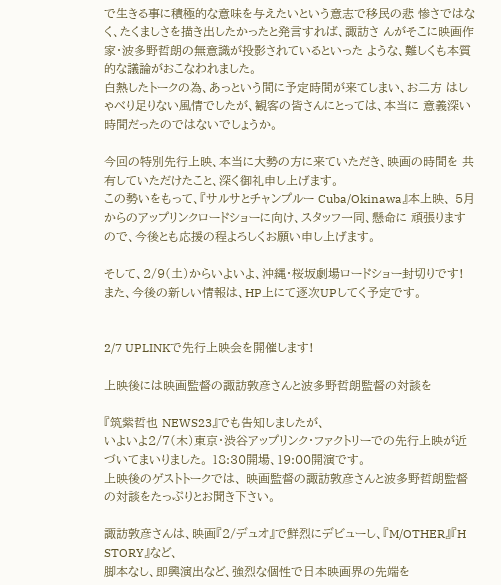で生きる事に積極的な意味を与えたいという意志で移民の悲 惨さではなく、たくましさを描き出したかったと発言すれば、諏訪さ んがそこに映画作家・波多野哲朗の無意識が投影されているといった ような、難しくも本質的な議論がおこなわれました。
白熱したトークの為、あっという間に予定時間が来てしまい、お二方 はしゃべり足りない風情でしたが、観客の皆さんにとっては、本当に 意義深い時間だったのではないでしょうか。

今回の特別先行上映、本当に大勢の方に来ていただき、映画の時間を 共有していただけたこと、深く御礼申し上げます。
この勢いをもって、『サルサとチャンプルー Cuba/Okinawa』本上映、 5月からのアップリンクロードショーに向け、スタッフ一同、懸命に 頑張りますので、今後とも応援の程よろしくお願い申し上げます。

そして、2/9(土)からいよいよ、沖縄・桜坂劇場ロードショー封切りです! また、今後の新しい情報は、HP上にて逐次UPしてく予定です。


2/7 UPLINKで先行上映会を開催します!

上映後には映画監督の諏訪敦彦さんと波多野哲朗監督の対談を

『筑紫哲也 NEWS23』でも告知しましたが、
いよいよ2/7(木)東京・渋谷アップリンク・ファクトリーでの先行上映が近づいてまいりました。 18:30開場、19:00開演です。
上映後のゲストトークでは、 映画監督の諏訪敦彦さんと波多野哲朗監督の対談をたっぷりとお聞き下さい。

諏訪敦彦さんは、映画『2/デュオ』で鮮烈にデビューし、『M/OTHER』『H STORY』など、
脚本なし、即興演出など、強烈な個性で日本映画界の先端を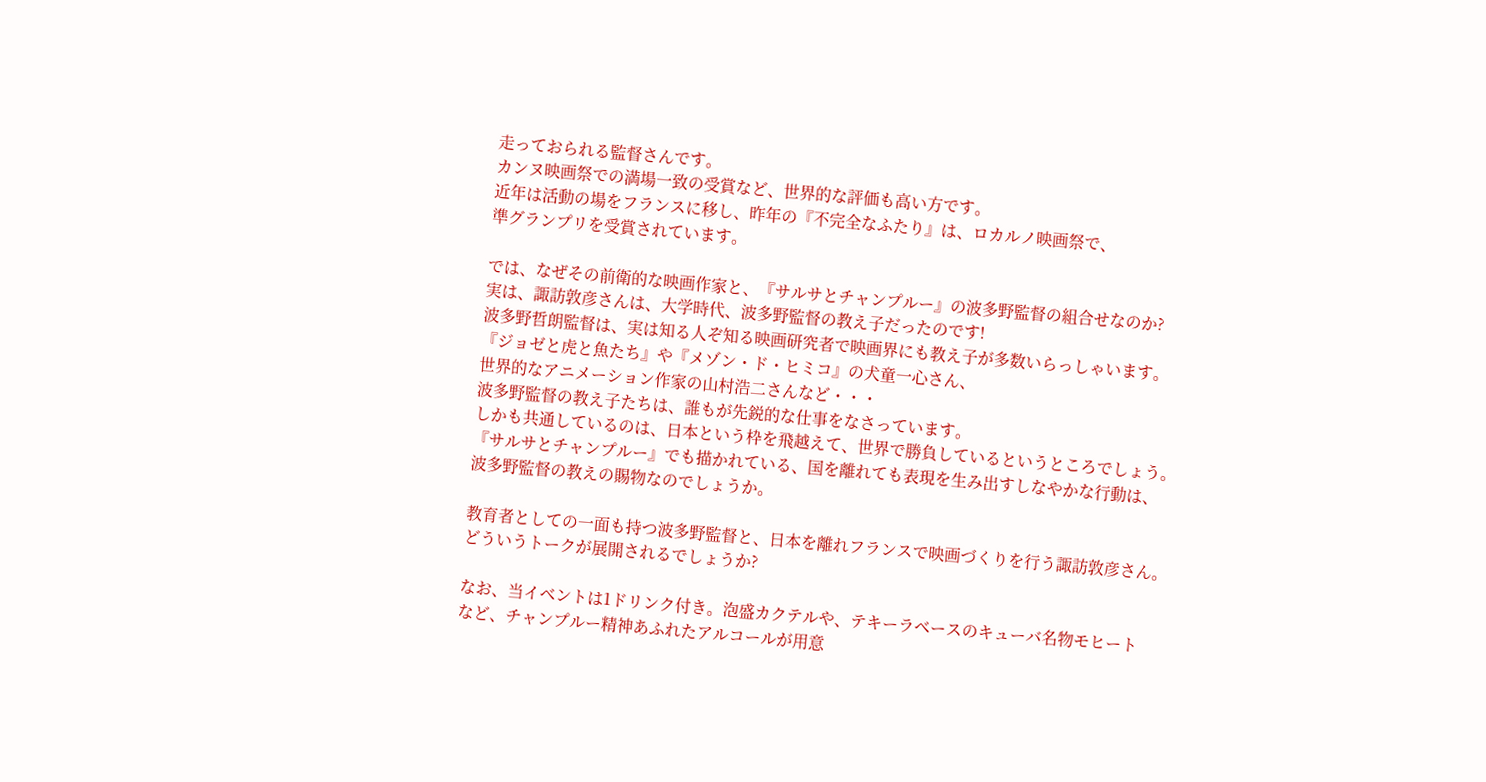走っておられる監督さんです。
カンヌ映画祭での満場一致の受賞など、世界的な評価も高い方です。
近年は活動の場をフランスに移し、昨年の『不完全なふたり』は、ロカルノ映画祭で、
準グランプリを受賞されています。

では、なぜその前衛的な映画作家と、『サルサとチャンプルー』の波多野監督の組合せなのか?
実は、諏訪敦彦さんは、大学時代、波多野監督の教え子だったのです!
波多野哲朗監督は、実は知る人ぞ知る映画研究者で映画界にも教え子が多数いらっしゃいます。
『ジョゼと虎と魚たち』や『メゾン・ド・ヒミコ』の犬童一心さん、
世界的なアニメーション作家の山村浩二さんなど・・・
波多野監督の教え子たちは、誰もが先鋭的な仕事をなさっています。
しかも共通しているのは、日本という枠を飛越えて、世界で勝負しているというところでしょう。
『サルサとチャンプルー』でも描かれている、国を離れても表現を生み出すしなやかな行動は、
波多野監督の教えの賜物なのでしょうか。

教育者としての一面も持つ波多野監督と、日本を離れフランスで映画づくりを行う諏訪敦彦さん。
どういうトークが展開されるでしょうか?

なお、当イベントは1ドリンク付き。泡盛カクテルや、テキーラベースのキューバ名物モヒート
など、チャンプルー精神あふれたアルコールが用意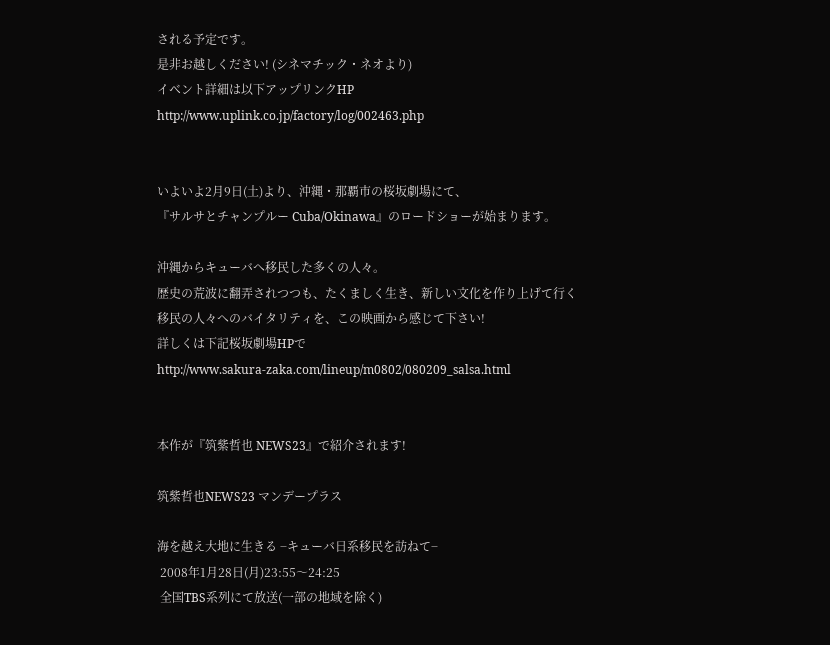される予定です。
是非お越しください! (シネマチック・ネオより)
イベント詳細は以下アップリンクHP
http://www.uplink.co.jp/factory/log/002463.php


いよいよ2月9日(土)より、沖縄・那覇市の桜坂劇場にて、
『サルサとチャンプルー Cuba/Okinawa』のロードショーが始まります。

沖縄からキューバへ移民した多くの人々。
歴史の荒波に翻弄されつつも、たくましく生き、新しい文化を作り上げて行く
移民の人々へのバイタリティを、この映画から感じて下さい!
詳しくは下記桜坂劇場HPで
http://www.sakura-zaka.com/lineup/m0802/080209_salsa.html


本作が『筑紫哲也 NEWS23』で紹介されます!

筑紫哲也NEWS23 マンデープラス

海を越え大地に生きる −キューバ日系移民を訪ねて−
 2008年1月28日(月)23:55〜24:25
 全国TBS系列にて放送(一部の地域を除く)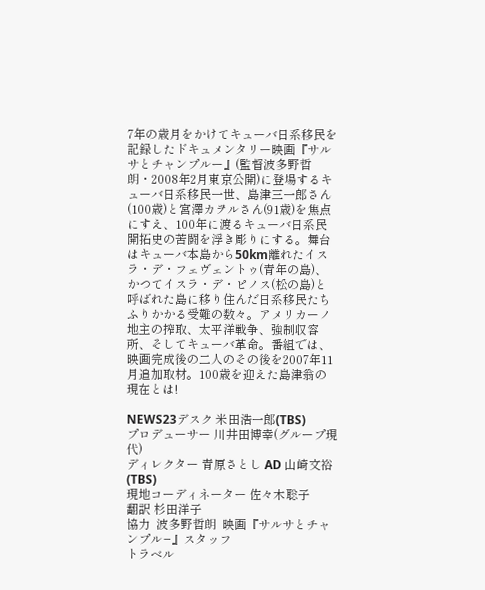7年の歳月をかけてキューバ日系移民を記録したドキュメンタリー映画『サルサとチャンプルー』(監督波多野哲朗・2008年2月東京公開)に登場するキューバ日系移民一世、島津三一郎さん(100歳)と宮澤カヲルさん(91歳)を焦点にすえ、100年に渡るキューバ日系民開拓史の苦闘を浮き彫りにする。舞台はキューバ本島から50km離れたイスラ・デ・フェヴェントゥ(青年の島)、かつてイスラ・デ・ピノス(松の島)と呼ばれた島に移り住んだ日系移民たちふりかかる受難の数々。アメリカーノ地主の搾取、太平洋戦争、強制収容所、そしてキューバ革命。番組では、映画完成後の二人のその後を2007年11月追加取材。100歳を迎えた島津翁の現在とは!

NEWS23デスク 米田浩一郎(TBS)
プロデューサー 川井田博幸(グループ現代)
ディレクター 青原さとし AD 山崎文裕(TBS)
現地コーディネーター 佐々木聡子
翻訳 杉田洋子
協力  波多野哲朗  映画『サルサとチャンプル−』スタッフ
トラベル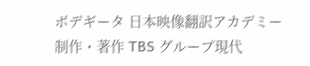ボデギータ 日本映像翻訳アカデミー
制作・著作 TBS グループ現代